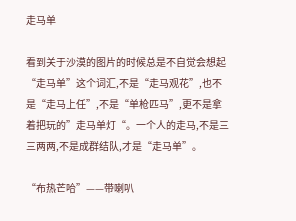走马单

看到关于沙漠的图片的时候总是不自觉会想起“走马单”这个词汇,不是“走马观花”,也不是“走马上任”,不是“单枪匹马”,更不是拿着把玩的”走马单灯“。一个人的走马,不是三三两两,不是成群结队,才是“走马单”。

“布热芒哈”——带喇叭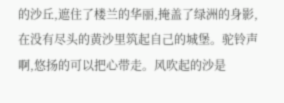的沙丘,遮住了楼兰的华丽,掩盖了绿洲的身影,在没有尽头的黄沙里筑起自己的城堡。驼铃声啊,悠扬的可以把心带走。风吹起的沙是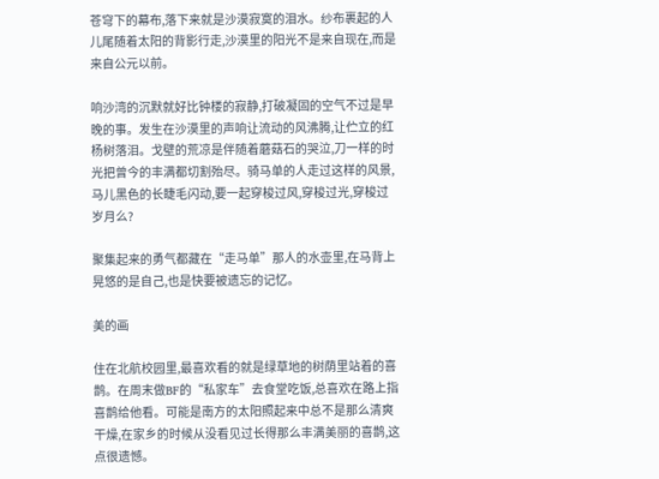苍穹下的幕布,落下来就是沙漠寂寞的泪水。纱布裹起的人儿尾随着太阳的背影行走,沙漠里的阳光不是来自现在,而是来自公元以前。

响沙湾的沉默就好比钟楼的寂静,打破凝固的空气不过是早晚的事。发生在沙漠里的声响让流动的风沸腾,让伫立的红杨树落泪。戈壁的荒凉是伴随着蘑菇石的哭泣,刀一样的时光把曾今的丰满都切割殆尽。骑马单的人走过这样的风景,马儿黑色的长睫毛闪动,要一起穿梭过风,穿梭过光,穿梭过岁月么?

聚集起来的勇气都藏在“走马单”那人的水壶里,在马背上晃悠的是自己,也是快要被遗忘的记忆。

美的画

住在北航校园里,最喜欢看的就是绿草地的树荫里站着的喜鹊。在周末做BF的“私家车”去食堂吃饭,总喜欢在路上指喜鹊给他看。可能是南方的太阳照起来中总不是那么清爽干燥,在家乡的时候从没看见过长得那么丰满美丽的喜鹊,这点很遗憾。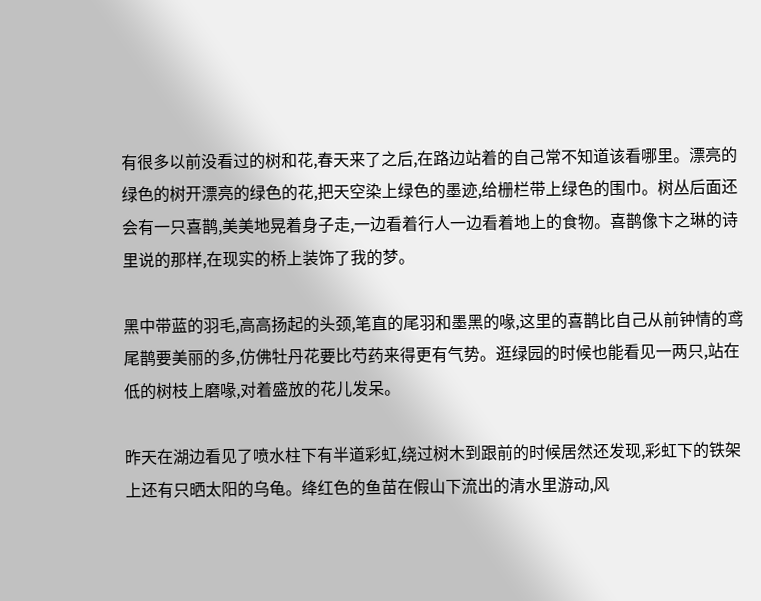有很多以前没看过的树和花,春天来了之后,在路边站着的自己常不知道该看哪里。漂亮的绿色的树开漂亮的绿色的花,把天空染上绿色的墨迹,给栅栏带上绿色的围巾。树丛后面还会有一只喜鹊,美美地晃着身子走,一边看着行人一边看着地上的食物。喜鹊像卞之琳的诗里说的那样,在现实的桥上装饰了我的梦。

黑中带蓝的羽毛,高高扬起的头颈,笔直的尾羽和墨黑的喙,这里的喜鹊比自己从前钟情的鸢尾鹊要美丽的多,仿佛牡丹花要比芍药来得更有气势。逛绿园的时候也能看见一两只,站在低的树枝上磨喙,对着盛放的花儿发呆。

昨天在湖边看见了喷水柱下有半道彩虹,绕过树木到跟前的时候居然还发现,彩虹下的铁架上还有只晒太阳的乌龟。绛红色的鱼苗在假山下流出的清水里游动,风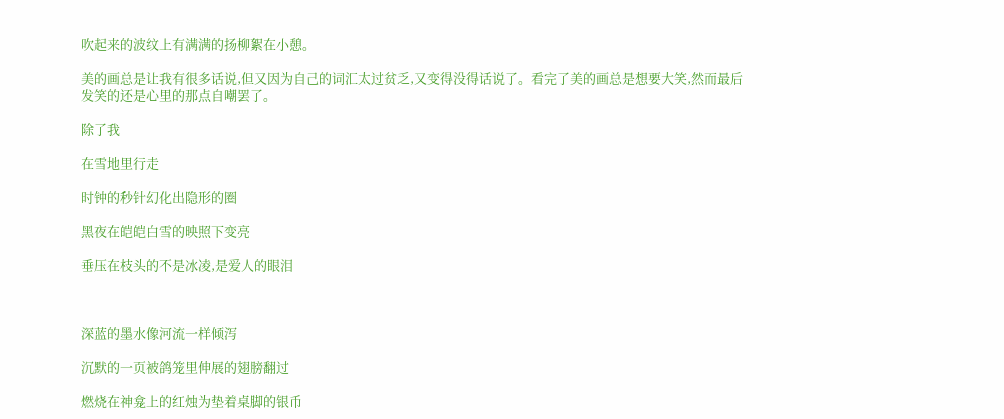吹起来的波纹上有满满的扬柳絮在小憩。

美的画总是让我有很多话说,但又因为自己的词汇太过贫乏,又变得没得话说了。看完了美的画总是想要大笑,然而最后发笑的还是心里的那点自嘲罢了。

除了我

在雪地里行走

时钟的秒针幻化出隐形的圈

黑夜在皑皑白雪的映照下变亮

垂压在枝头的不是冰凌,是爱人的眼泪



深蓝的墨水像河流一样倾泻

沉默的一页被鸽笼里伸展的翅膀翻过

燃烧在神龛上的红烛为垫着桌脚的银币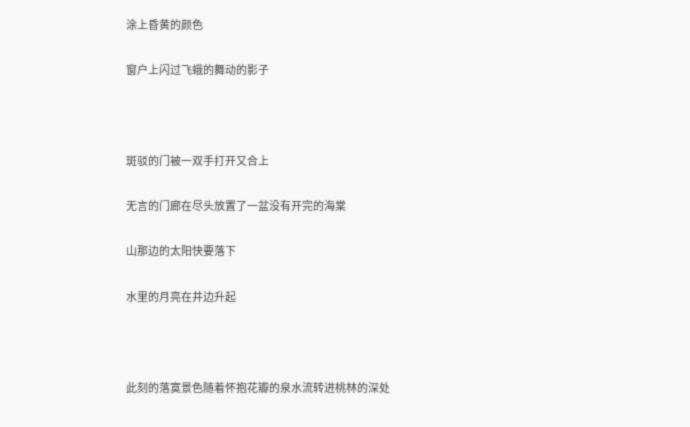涂上昏黄的颜色

窗户上闪过飞蛾的舞动的影子



斑驳的门被一双手打开又合上

无言的门廊在尽头放置了一盆没有开完的海棠

山那边的太阳快要落下

水里的月亮在井边升起



此刻的落寞景色随着怀抱花瓣的泉水流转进桃林的深处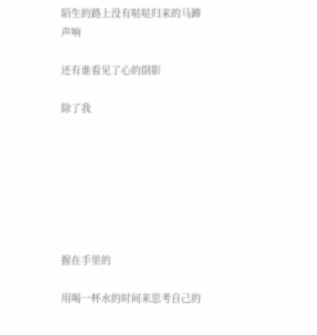陌生的路上没有哒哒归来的马蹄声响

还有谁看见了心的倒影

除了我







握在手里的

用喝一杯水的时间来思考自己的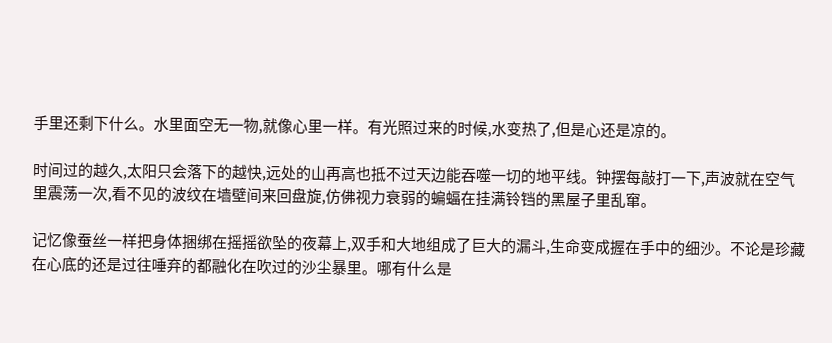手里还剩下什么。水里面空无一物,就像心里一样。有光照过来的时候,水变热了,但是心还是凉的。

时间过的越久,太阳只会落下的越快,远处的山再高也抵不过天边能吞噬一切的地平线。钟摆每敲打一下,声波就在空气里震荡一次,看不见的波纹在墙壁间来回盘旋,仿佛视力衰弱的蝙蝠在挂满铃铛的黑屋子里乱窜。

记忆像蚕丝一样把身体捆绑在摇摇欲坠的夜幕上,双手和大地组成了巨大的漏斗,生命变成握在手中的细沙。不论是珍藏在心底的还是过往唾弃的都融化在吹过的沙尘暴里。哪有什么是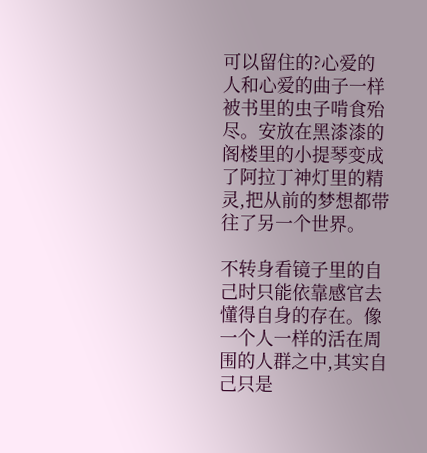可以留住的?心爱的人和心爱的曲子一样被书里的虫子啃食殆尽。安放在黑漆漆的阁楼里的小提琴变成了阿拉丁神灯里的精灵,把从前的梦想都带往了另一个世界。

不转身看镜子里的自己时只能依靠感官去懂得自身的存在。像一个人一样的活在周围的人群之中,其实自己只是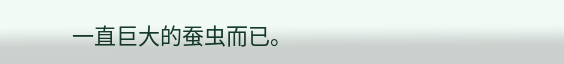一直巨大的蚕虫而已。